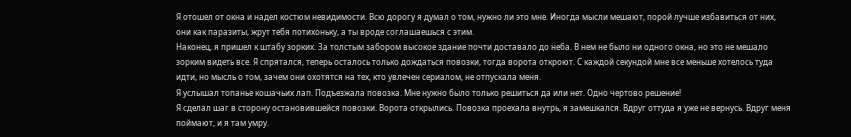Я отошел от окна и надел костюм невидимости. Всю дорогу я думал о том, нужно ли это мне. Иногда мысли мешают, порой лучше избавиться от них, они как паразиты, жрут тебя потихоньку, а ты вроде соглашаешься с этим.
Наконец, я пришел к штабу зорких. За толстым забором высокое здание почти доставало до неба. В нем не было ни одного окна, но это не мешало зорким видеть все. Я спрятался, теперь осталось только дождаться повозки, тогда ворота откроют. С каждой секундой мне все меньше хотелось туда идти, но мысль о том, зачем они охотятся на тех, кто увлечен сериалом, не отпускала меня.
Я услышал топанье кошачьих лап. Подъезжала повозка. Мне нужно было только решиться да или нет. Одно чертово решение!
Я сделал шаг в сторону остановившейся повозки. Ворота открылись. Повозка проехала внутрь, я замешкался. Вдруг оттуда я уже не вернусь. Вдруг меня поймают, и я там умру.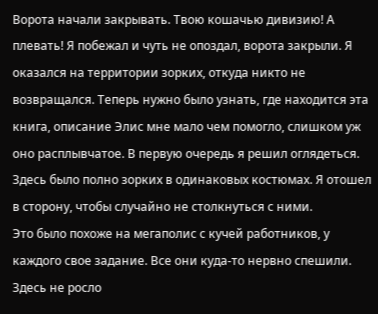Ворота начали закрывать. Твою кошачью дивизию! А плевать! Я побежал и чуть не опоздал, ворота закрыли. Я оказался на территории зорких, откуда никто не возвращался. Теперь нужно было узнать, где находится эта книга, описание Элис мне мало чем помогло, слишком уж оно расплывчатое. В первую очередь я решил оглядеться. Здесь было полно зорких в одинаковых костюмах. Я отошел в сторону, чтобы случайно не столкнуться с ними.
Это было похоже на мегаполис с кучей работников, у каждого свое задание. Все они куда-то нервно спешили. Здесь не росло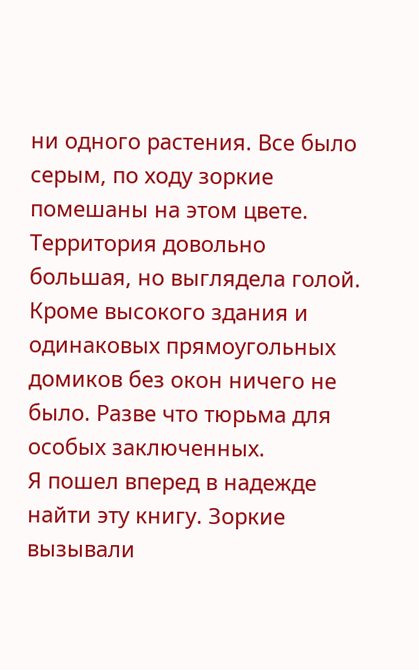ни одного растения. Все было серым, по ходу зоркие помешаны на этом цвете. Территория довольно большая, но выглядела голой. Кроме высокого здания и одинаковых прямоугольных домиков без окон ничего не было. Разве что тюрьма для особых заключенных.
Я пошел вперед в надежде найти эту книгу. Зоркие вызывали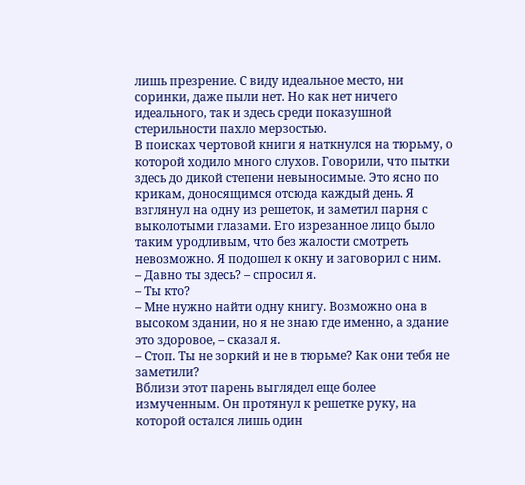лишь презрение. С виду идеальное место, ни соринки, даже пыли нет. Но как нет ничего идеального, так и здесь среди показушной стерильности пахло мерзостью.
В поисках чертовой книги я наткнулся на тюрьму, о которой ходило много слухов. Говорили, что пытки здесь до дикой степени невыносимые. Это ясно по крикам, доносящимся отсюда каждый день. Я взглянул на одну из решеток, и заметил парня с выколотыми глазами. Его изрезанное лицо было таким уродливым, что без жалости смотреть невозможно. Я подошел к окну и заговорил с ним.
– Давно ты здесь? – спросил я.
– Ты кто?
– Мне нужно найти одну книгу. Возможно она в высоком здании, но я не знаю где именно, а здание это здоровое, – сказал я.
– Стоп. Ты не зоркий и не в тюрьме? Как они тебя не заметили?
Вблизи этот парень выглядел еще более измученным. Он протянул к решетке руку, на которой остался лишь один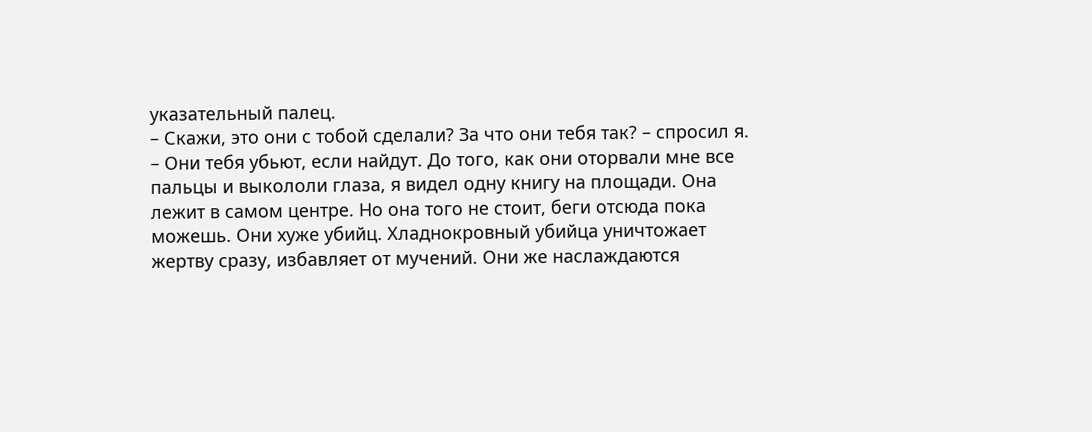указательный палец.
– Скажи, это они с тобой сделали? За что они тебя так? – спросил я.
– Они тебя убьют, если найдут. До того, как они оторвали мне все пальцы и выкололи глаза, я видел одну книгу на площади. Она лежит в самом центре. Но она того не стоит, беги отсюда пока можешь. Они хуже убийц. Хладнокровный убийца уничтожает жертву сразу, избавляет от мучений. Они же наслаждаются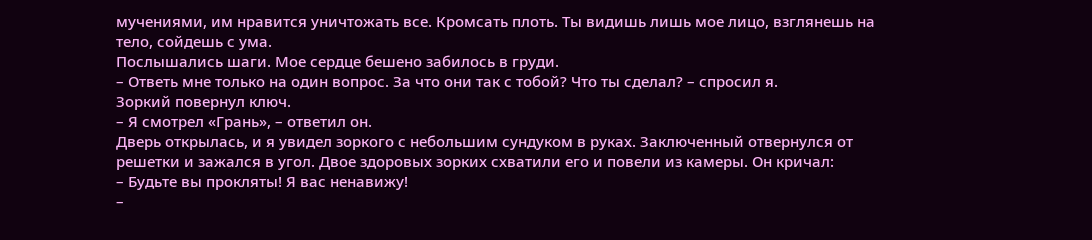мучениями, им нравится уничтожать все. Кромсать плоть. Ты видишь лишь мое лицо, взглянешь на тело, сойдешь с ума.
Послышались шаги. Мое сердце бешено забилось в груди.
– Ответь мне только на один вопрос. За что они так с тобой? Что ты сделал? – спросил я.
Зоркий повернул ключ.
– Я смотрел «Грань», – ответил он.
Дверь открылась, и я увидел зоркого с небольшим сундуком в руках. Заключенный отвернулся от решетки и зажался в угол. Двое здоровых зорких схватили его и повели из камеры. Он кричал:
– Будьте вы прокляты! Я вас ненавижу!
–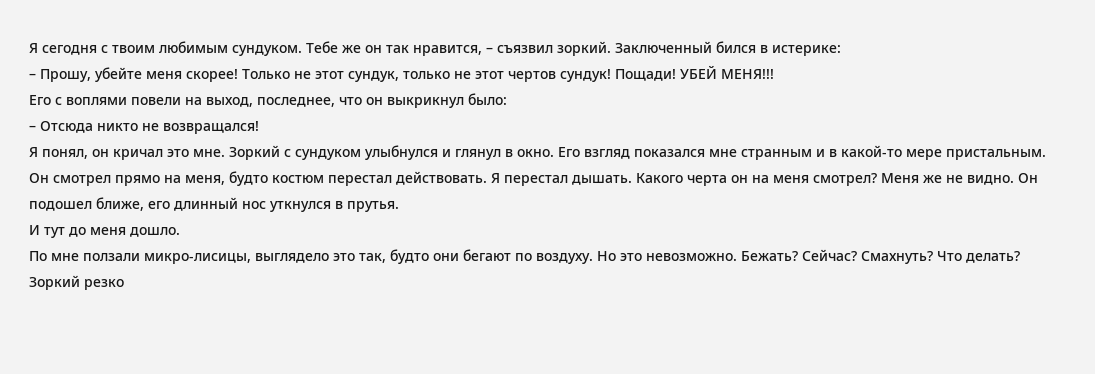Я сегодня с твоим любимым сундуком. Тебе же он так нравится, – съязвил зоркий. Заключенный бился в истерике:
– Прошу, убейте меня скорее! Только не этот сундук, только не этот чертов сундук! Пощади! УБЕЙ МЕНЯ!!!
Его с воплями повели на выход, последнее, что он выкрикнул было:
– Отсюда никто не возвращался!
Я понял, он кричал это мне. Зоркий с сундуком улыбнулся и глянул в окно. Его взгляд показался мне странным и в какой-то мере пристальным. Он смотрел прямо на меня, будто костюм перестал действовать. Я перестал дышать. Какого черта он на меня смотрел? Меня же не видно. Он подошел ближе, его длинный нос уткнулся в прутья.
И тут до меня дошло.
По мне ползали микро-лисицы, выглядело это так, будто они бегают по воздуху. Но это невозможно. Бежать? Сейчас? Смахнуть? Что делать?
Зоркий резко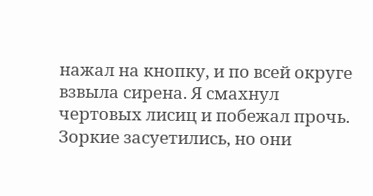нажал на кнопку, и по всей округе взвыла сирена. Я смахнул чертовых лисиц и побежал прочь. Зоркие засуетились, но они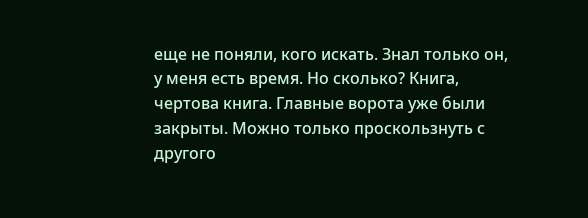еще не поняли, кого искать. Знал только он, у меня есть время. Но сколько? Книга, чертова книга. Главные ворота уже были закрыты. Можно только проскользнуть с другого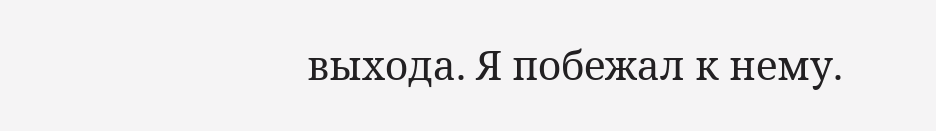выхода. Я побежал к нему.